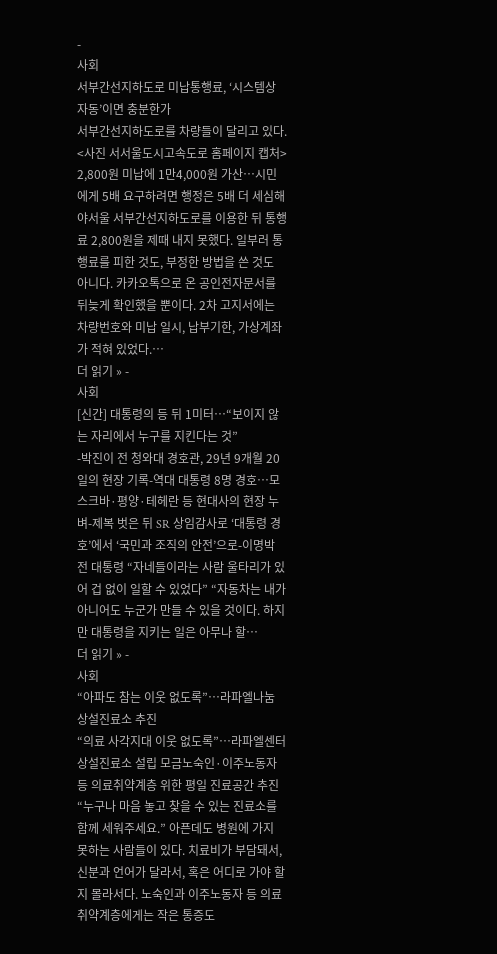-
사회
서부간선지하도로 미납통행료, ‘시스템상 자동’이면 충분한가
서부간선지하도로를 차량들이 달리고 있다. <사진 서서울도시고속도로 홈페이지 캡처> 2,800원 미납에 1만4,000원 가산…시민에게 5배 요구하려면 행정은 5배 더 세심해야서울 서부간선지하도로를 이용한 뒤 통행료 2,800원을 제때 내지 못했다. 일부러 통행료를 피한 것도, 부정한 방법을 쓴 것도 아니다. 카카오톡으로 온 공인전자문서를 뒤늦게 확인했을 뿐이다. 2차 고지서에는 차량번호와 미납 일시, 납부기한, 가상계좌가 적혀 있었다.…
더 읽기 » -
사회
[신간] 대통령의 등 뒤 1미터…“보이지 않는 자리에서 누구를 지킨다는 것”
-박진이 전 청와대 경호관, 29년 9개월 20일의 현장 기록-역대 대통령 8명 경호…모스크바·평양·테헤란 등 현대사의 현장 누벼-제복 벗은 뒤 SR 상임감사로 ‘대통령 경호’에서 ‘국민과 조직의 안전’으로-이명박 전 대통령 “자네들이라는 사람 울타리가 있어 겁 없이 일할 수 있었다” “자동차는 내가 아니어도 누군가 만들 수 있을 것이다. 하지만 대통령을 지키는 일은 아무나 할…
더 읽기 » -
사회
“아파도 참는 이웃 없도록”…라파엘나눔 상설진료소 추진
“의료 사각지대 이웃 없도록”…라파엘센터 상설진료소 설립 모금노숙인·이주노동자 등 의료취약계층 위한 평일 진료공간 추진“누구나 마음 놓고 찾을 수 있는 진료소를 함께 세워주세요.” 아픈데도 병원에 가지 못하는 사람들이 있다. 치료비가 부담돼서, 신분과 언어가 달라서, 혹은 어디로 가야 할지 몰라서다. 노숙인과 이주노동자 등 의료취약계층에게는 작은 통증도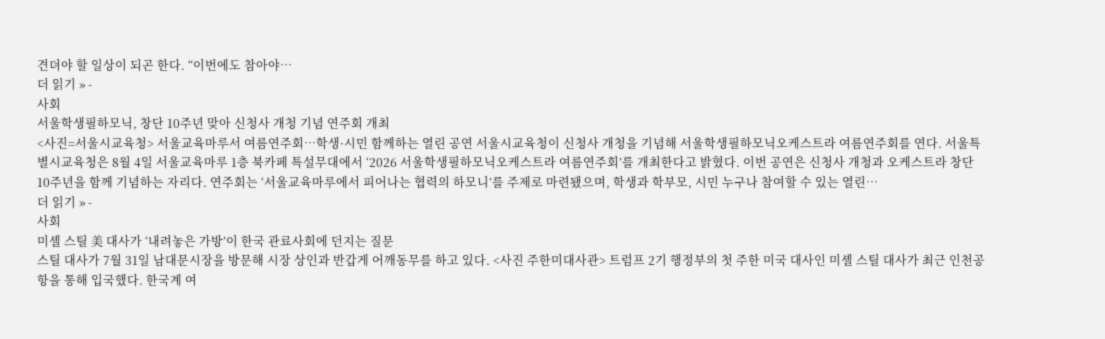견뎌야 할 일상이 되곤 한다. “이번에도 참아야…
더 읽기 » -
사회
서울학생필하모닉, 창단 10주년 맞아 신청사 개청 기념 연주회 개최
<사진=서울시교육청> 서울교육마루서 여름연주회…학생·시민 함께하는 열린 공연 서울시교육청이 신청사 개청을 기념해 서울학생필하모닉오케스트라 여름연주회를 연다. 서울특별시교육청은 8월 4일 서울교육마루 1층 북카페 특설무대에서 ‘2026 서울학생필하모닉오케스트라 여름연주회’를 개최한다고 밝혔다. 이번 공연은 신청사 개청과 오케스트라 창단 10주년을 함께 기념하는 자리다. 연주회는 ‘서울교육마루에서 피어나는 협력의 하모니’를 주제로 마련됐으며, 학생과 학부모, 시민 누구나 참여할 수 있는 열린…
더 읽기 » -
사회
미셸 스틸 美 대사가 ‘내려놓은 가방’이 한국 관료사회에 던지는 질문
스틸 대사가 7월 31일 남대문시장을 방문해 시장 상인과 반갑게 어깨동무를 하고 있다. <사진 주한미대사관> 트럼프 2기 행정부의 첫 주한 미국 대사인 미셸 스틸 대사가 최근 인천공항을 통해 입국했다. 한국계 여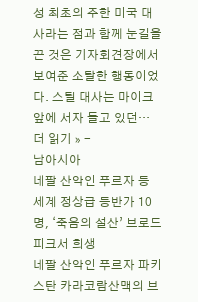성 최초의 주한 미국 대사라는 점과 함께 눈길을 끈 것은 기자회견장에서 보여준 소탈한 행동이었다. 스틸 대사는 마이크 앞에 서자 들고 있던…
더 읽기 » -
남아시아
네팔 산악인 푸르자 등 세계 정상급 등반가 10명, ‘죽음의 설산’ 브로드피크서 희생
네팔 산악인 푸르자 파키스탄 카라코람산맥의 브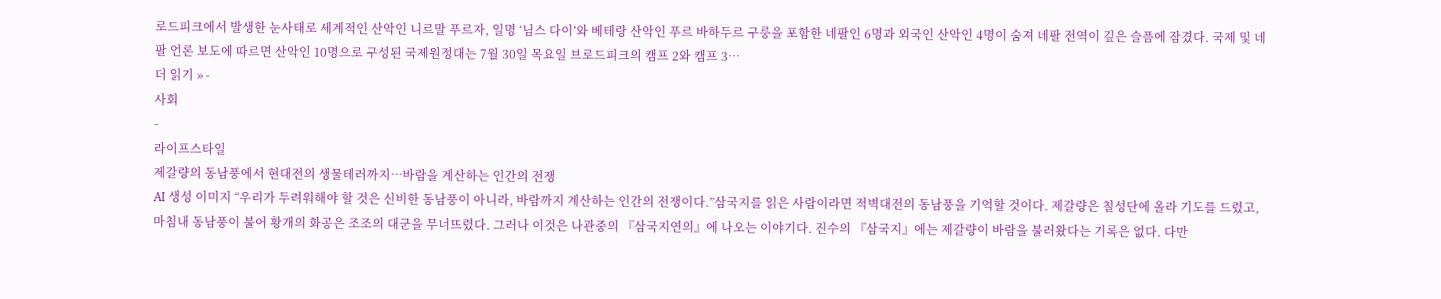로드피크에서 발생한 눈사태로 세계적인 산악인 니르말 푸르자, 일명 ‘님스 다이’와 베테랑 산악인 푸르 바하두르 구룽을 포함한 네팔인 6명과 외국인 산악인 4명이 숨져 네팔 전역이 깊은 슬픔에 잠겼다. 국제 및 네팔 언론 보도에 따르면 산악인 10명으로 구성된 국제원정대는 7월 30일 목요일 브로드피크의 캠프 2와 캠프 3…
더 읽기 » -
사회
-
라이프스타일
제갈량의 동남풍에서 현대전의 생물테러까지…바람을 계산하는 인간의 전쟁
AI 생성 이미지 “우리가 두려워해야 할 것은 신비한 동남풍이 아니라, 바람까지 계산하는 인간의 전쟁이다.”삼국지를 읽은 사람이라면 적벽대전의 동남풍을 기억할 것이다. 제갈량은 칠성단에 올라 기도를 드렸고, 마침내 동남풍이 불어 황개의 화공은 조조의 대군을 무너뜨렸다. 그러나 이것은 나관중의 『삼국지연의』에 나오는 이야기다. 진수의 『삼국지』에는 제갈량이 바람을 불러왔다는 기록은 없다. 다만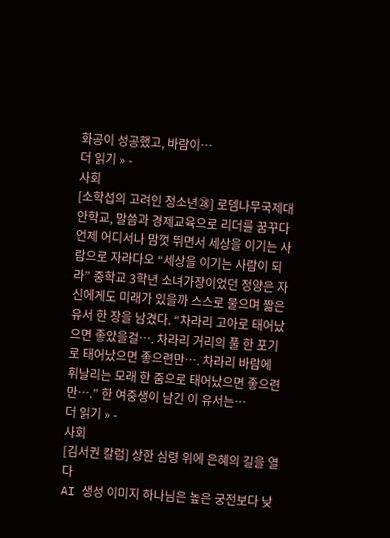화공이 성공했고, 바람이…
더 읽기 » -
사회
[소학섭의 고려인 청소년㉘] 로뎀나무국제대안학교, 말씀과 경제교육으로 리더를 꿈꾸다
언제 어디서나 맘껏 뛰면서 세상을 이기는 사람으로 자라다오 “세상을 이기는 사람이 되라” 중학교 3학년 소녀가장이었던 정양은 자신에게도 미래가 있을까 스스로 물으며 짧은 유서 한 장을 남겼다. “차라리 고아로 태어났으면 좋았을걸…. 차라리 거리의 풀 한 포기로 태어났으면 좋으련만…. 차라리 바람에 휘날리는 모래 한 줌으로 태어났으면 좋으련만….” 한 여중생이 남긴 이 유서는…
더 읽기 » -
사회
[김서권 칼럼] 상한 심령 위에 은혜의 길을 열다
AI 생성 이미지 하나님은 높은 궁전보다 낮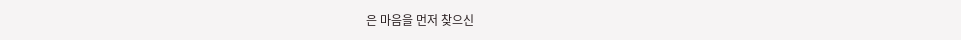은 마음을 먼저 찾으신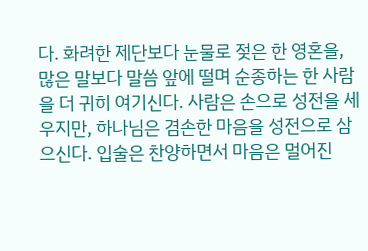다. 화려한 제단보다 눈물로 젖은 한 영혼을,많은 말보다 말씀 앞에 떨며 순종하는 한 사람을 더 귀히 여기신다. 사람은 손으로 성전을 세우지만, 하나님은 겸손한 마음을 성전으로 삼으신다. 입술은 찬양하면서 마음은 멀어진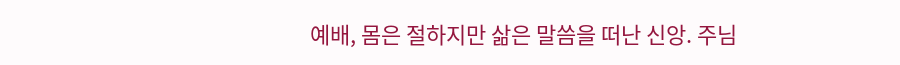예배, 몸은 절하지만 삶은 말씀을 떠난 신앙. 주님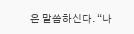은 말씀하신다. “나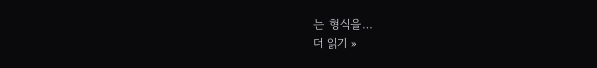는 형식을…
더 읽기 »